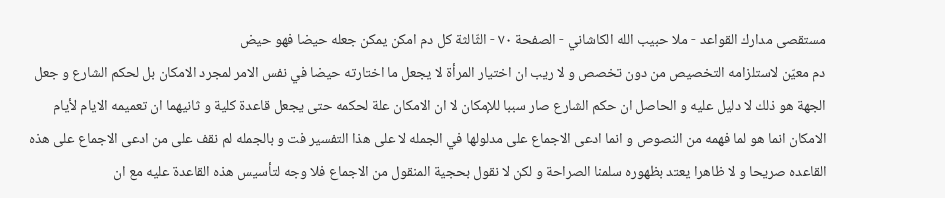مستقصى مدارك القواعد - ملا حبيب الله الكاشاني - الصفحة ٧٠ - الثّالثة كل دم امكن يمكن جعله حيضا فهو حيض
دم معيّن لاستلزامه التخصيص من دون تخصص و لا ريب ان اختيار المرأة لا يجعل ما اختارته حيضا في نفس الامر لمجرد الامكان بل لحكم الشارع و جعل الجهة هو ذلك لا دليل عليه و الحاصل ان حكم الشارع صار سببا للإمكان لا ان الامكان علة لحكمه حتى يجعل قاعدة كلية و ثانيهما ان تعميمه الايام لأيام الامكان انما هو لما فهمه من النصوص و انما ادعى الاجماع على مدلولها في الجمله لا على هذا التفسير فت و بالجمله لم نقف على من ادعى الاجماع على هذه القاعده صريحا و لا ظاهرا يعتد بظهوره سلمنا الصراحة و لكن لا نقول بحجية المنقول من الاجماع فلا وجه لتأسيس هذه القاعدة عليه مع ان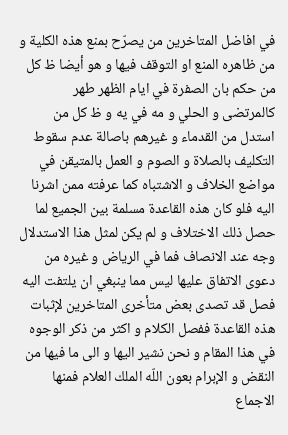في افاضل المتاخرين من يصرّح بمنع هذه الكلية و من ظاهره المنع او التوقف فيها و هو أيضا ظ كل من حكم بان الصفرة في ايام الظهر طهر كالمرتضى و الحلي و مه في يه و ظ كل من استدل من القدماء و غيرهم باصالة عدم سقوط التكليف بالصلاة و الصوم و العمل بالمتيقن في مواضع الخلاف و الاشتباه كما عرفته ممن اشرنا اليه فلو كان هذه القاعدة مسلمة بين الجميع لما حصل ذلك الاختلاف و لم يكن لمثل هذا الاستدلال وجه عند الانصاف فما في الرياض و غيره من دعوى الاتفاق عليها ليس مما ينبغي ان يلتفت اليه فصل قد تصدى بعض متأخرى المتاخرين لإثبات هذه القاعدة ففصل الكلام و اكثر من ذكر الوجوه في هذا المقام و نحن نشير اليها و الى ما فيها من النقض و الإبرام بعون اللّه الملك العلام فمنها الاجماع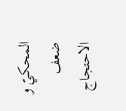المحكيّ و ضعف الاحتجاج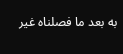به بعد ما فصلناه غير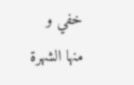خفي و منها الشهرة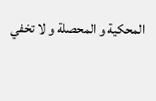المحكية و المحصلة و لا تخفي